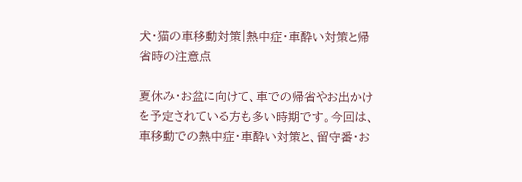犬・猫の車移動対策|熱中症・車酔い対策と帰省時の注意点

夏休み・お盆に向けて、車での帰省やお出かけを予定されている方も多い時期です。今回は、車移動での熱中症・車酔い対策と、留守番・お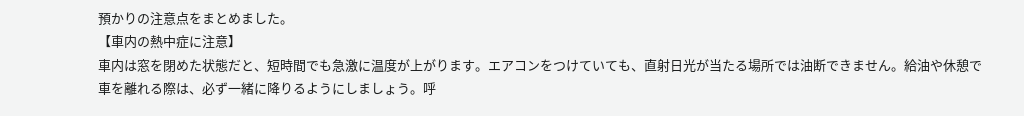預かりの注意点をまとめました。
【車内の熱中症に注意】
車内は窓を閉めた状態だと、短時間でも急激に温度が上がります。エアコンをつけていても、直射日光が当たる場所では油断できません。給油や休憩で車を離れる際は、必ず一緒に降りるようにしましょう。呼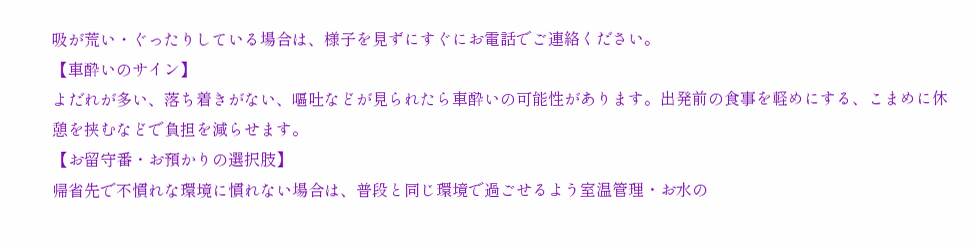吸が荒い・ぐったりしている場合は、様子を見ずにすぐにお電話でご連絡ください。
【車酔いのサイン】
よだれが多い、落ち着きがない、嘔吐などが見られたら車酔いの可能性があります。出発前の食事を軽めにする、こまめに休憩を挟むなどで負担を減らせます。
【お留守番・お預かりの選択肢】
帰省先で不慣れな環境に慣れない場合は、普段と同じ環境で過ごせるよう室温管理・お水の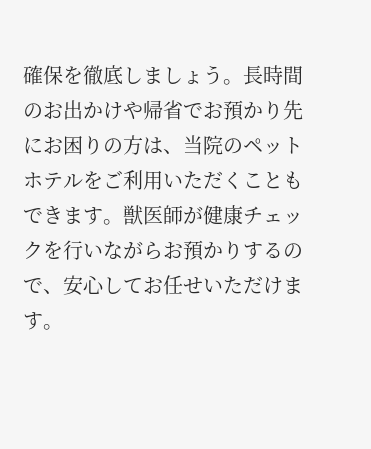確保を徹底しましょう。長時間のお出かけや帰省でお預かり先にお困りの方は、当院のペットホテルをご利用いただくこともできます。獣医師が健康チェックを行いながらお預かりするので、安心してお任せいただけます。